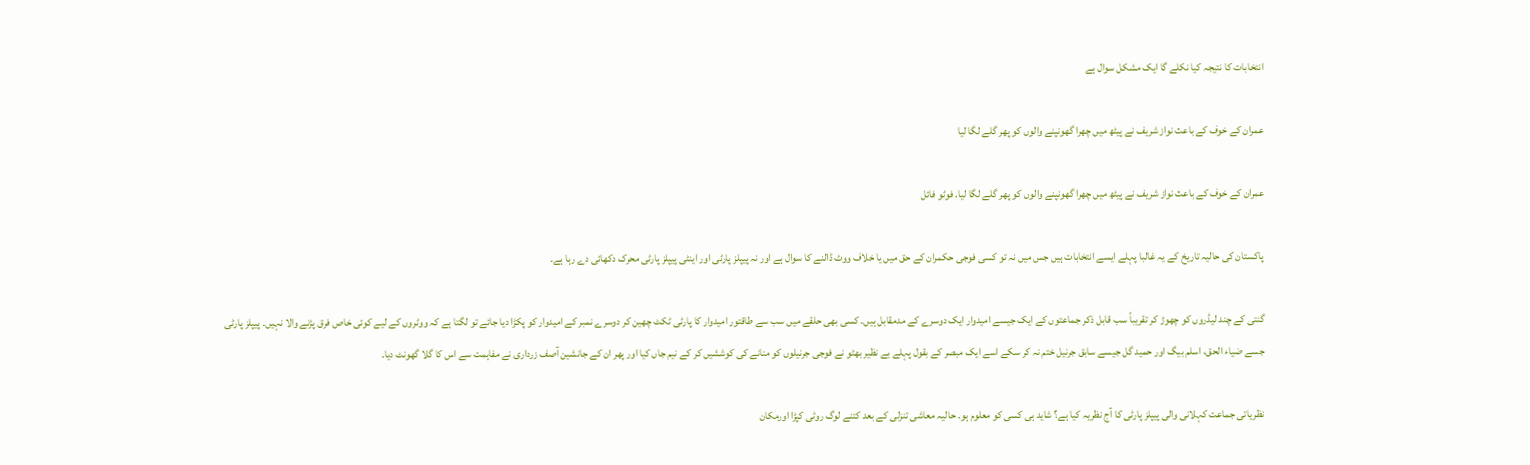انتخابات کا نتیجہ کیا نکلے گا ایک مشکل سوال ہے

عمران کے خوف کے باعث نواز شریف نے پیٹھ میں چھرا گھونپنے والوں کو پھر گلے لگا لیا

عمران کے خوف کے باعث نواز شریف نے پیٹھ میں چھرا گھونپنے والوں کو پھر گلے لگا لیا. فوٹو فائل

پاکستان کی حالیہ تاریخ کے یہ غالبا پہلے ایسے انتخابات ہیں جس میں نہ تو کسی فوجی حکمران کے حق میں یا خلاف ووٹ ڈالنے کا سوال ہے اور نہ پیپلز پارٹی اور اینٹی پیپلز پارٹی محرک دکھائی دے رہا ہے۔

گنتی کے چند لیڈروں کو چھوڑ کر تقریباً سب قابل ذکر جماعتوں کے ایک جیسے امیدوار ایک دوسرے کے مدمقابل ہیں۔ کسی بھی حلقے میں سب سے طاقتور امیدوار کا پارٹی ٹکٹ چھین کر دوسرے نمبر کے امیدوار کو پکڑا دیا جائے تو لگتا ہے کہ ووٹروں کے لیے کوئی خاص فرق پڑنے والا نہیں۔ پیپلز پارٹی جسے ضیاء الحق، اسلم بیگ اور حمید گل جیسے سابق جرنیل ختم نہ کر سکے اسے ایک مبصر کے بقول پہلے بے نظیر بھٹو نے فوجی جرنیلوں کو منانے کی کوششیں کر کے نیم جاں کیا اور پھر ان کے جانشین آصف زرداری نے مفاہمت سے اس کا گلا گھونٹ دیا۔

نظریاتی جماعت کہلانی والی پیپلز پارٹی کا آج نظریہ کیا ہے؟ شاید ہی کسی کو معلوم ہو۔ حالیہ معاشی تنزلی کے بعد کتنے لوگ روٹی کپڑا اورمکان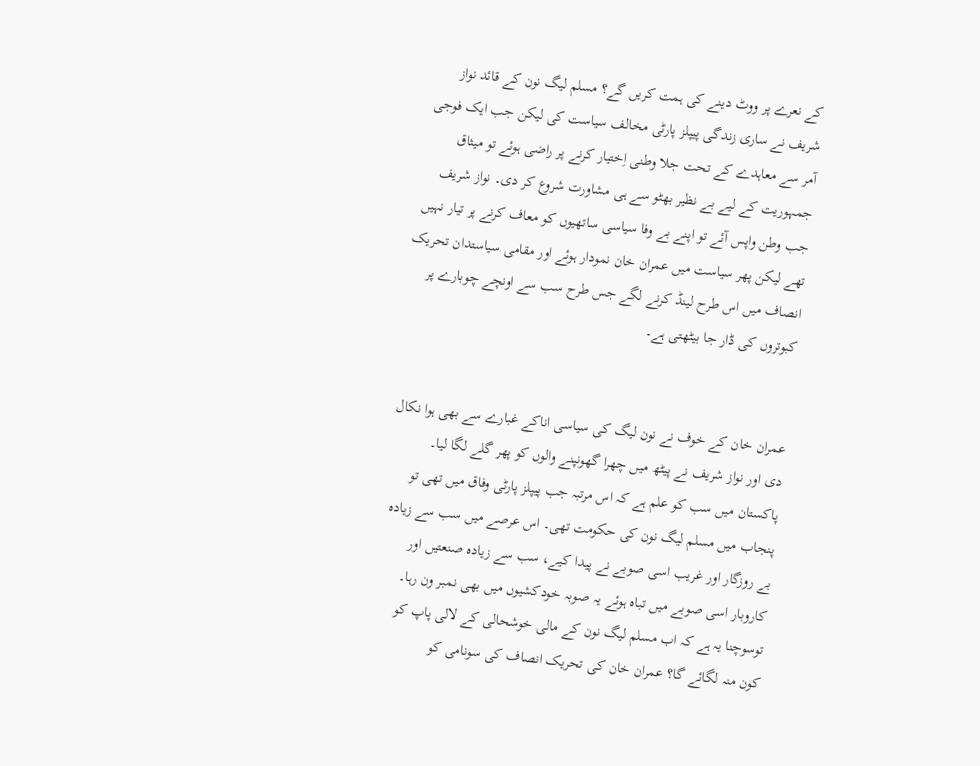کے نعرے پر ووٹ دینے کی ہمت کریں گے؟ مسلم لیگ نون کے قائد نواز شریف نے ساری زندگی پیپلز پارٹی مخالف سیاست کی لیکن جب ایک فوجی آمر سے معاہدے کے تحت جلا وطنی اِختیار کرنے پر راضی ہوئے تو میثاق جمہوریت کے لیے بے نظیر بھٹو سے ہی مشاورت شروع کر دی۔ نواز شریف جب وطن واپس آئے تو اپنے بے وفا سیاسی ساتھیوں کو معاف کرنے پر تیار نہیں تھے لیکن پھر سیاست میں عمران خان نمودار ہوئے اور مقامی سیاستدان تحریک انصاف میں اس طرح لینڈ کرنے لگے جس طرح سب سے اونچے چوبارے پر کبوتروں کی ڈار جا بیٹھتی ہے۔


عمران خان کے خوف نے نون لیگ کی سیاسی اناکے غبارے سے بھی ہوا نکال دی اور نواز شریف نے پیٹھ میں چھرا گھونپنے والوں کو پھر گلے لگا لیا۔ پاکستان میں سب کو علم ہے کہ اس مرتبہ جب پیپلز پارٹی وفاق میں تھی تو پنجاب میں مسلم لیگ نون کی حکومت تھی۔ اس عرصے میں سب سے زیادہ بے روزگار اور غریب اسی صوبے نے پیدا کیے، سب سے زیادہ صنعتیں اور کاروبار اسی صوبے میں تباہ ہوئے یہ صوبہ خودکشیوں میں بھی نمبر ون رہا۔ توسوچنا یہ ہے کہ اب مسلم لیگ نون کے مالی خوشحالی کے لالی پاپ کو کون منہ لگائے گا؟ عمران خان کی تحریک انصاف کی سونامی کو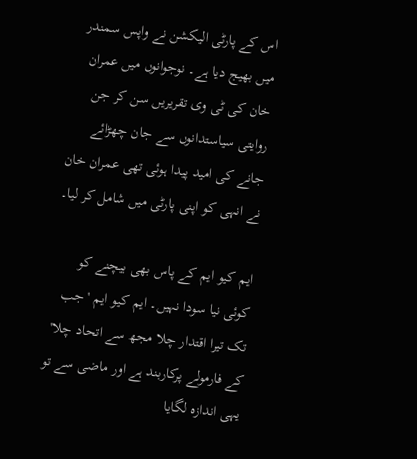اس کے پارٹی الیکشن نے واپس سمندر میں بھیج دیا ہے۔ نوجوانوں میں عمران خان کی ٹی وی تقریریں سن کر جن روایتی سیاستدانوں سے جان چھڑائے جانے کی امید پیدا ہوئی تھی عمران خان نے انہی کو اپنی پارٹی میں شامل کر لیا۔

ایم کیو ایم کے پاس بھی بیچنے کو کوئی نیا سودا نہیں۔ ایم کیو ایم 'جب تک تیرا اقتدار چلا مجھ سے اتحاد چلا' کے فارمولے پرکاربند ہے اور ماضی سے تو یہی اندازہ لگایا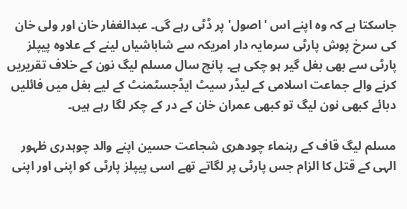جاسکتا ہے کہ وہ اپنے اس 'اصول' پر ڈٹی رہے گی۔ عبدالغفار خان اور ولی خان کی سرخ پوش پارٹی سرمایہ دار امریکہ سے شاباشیاں لینے کے علاوہ پیپلز پارٹی سے بھی بغل گیر ہو چکی ہے۔ پانچ سال مسلم لیگ نون کے خلاف تقریریں کرنے والے جماعت اسلامی کے لیڈر سیٹ ایڈجسٹمنٹ کے لیے بغل میں فائلیں دبائے کبھی نون لیگ تو کبھی عمران خان کے در کے چکر لگا رہے ہیں۔

مسلم لیگ قاف کے رہنماء چودھری شجاعت حسین اپنے والد چوہدری ظہور الہی کے قتل کا الزام جس پارٹی پر لگاتے تھے اسی پیپلز پارٹی کو اپنی اور اپنی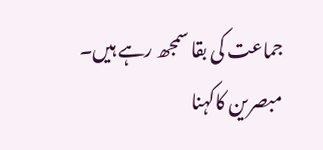جماعت کی بقا سمجھ رہے ہیں۔ مبصرین کاکہنا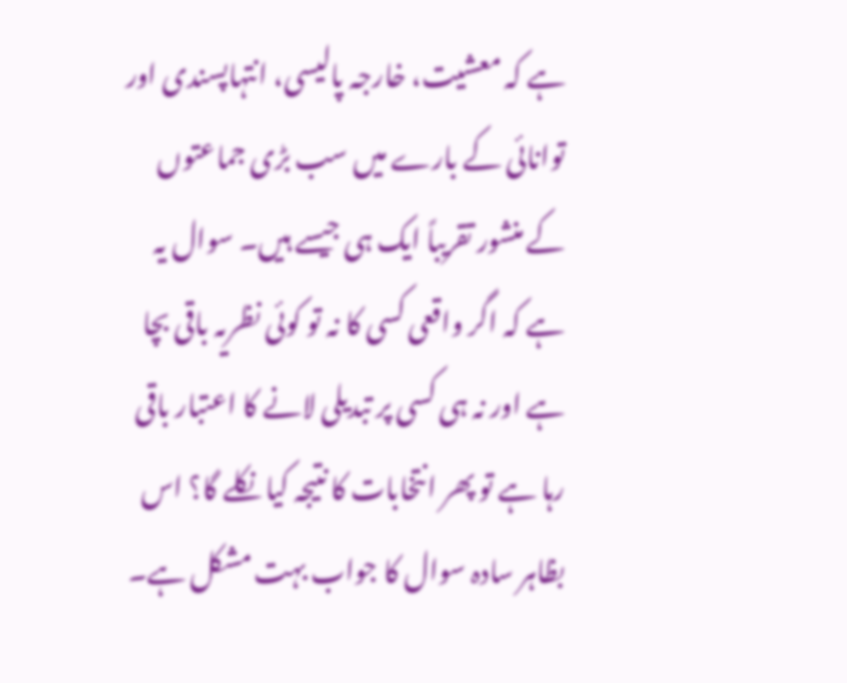ہے کہ معشیت، خارجہ پالیسی، انتہاپسندی اور توانائی کے بارے میں سب بڑی جماعتوں کے منشور تقریباً ایک ہی جیسے ہیں۔ سوال یہ ہے کہ اگر واقعی کسی کا نہ تو کوئی نظریہ باقی بچا ہے اور نہ ہی کسی پر تبدیلی لانے کا اعتبار باقی رہا ہے تو پھر انتخابات کا نتیجہ کیا نکلے گا؟ اس بظاہر سادہ سوال کا جواب بہت مشکل ہے۔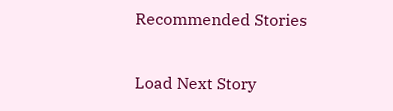Recommended Stories

Load Next Story